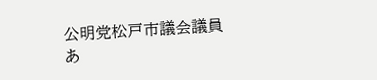公明党松戸市議会議員
あ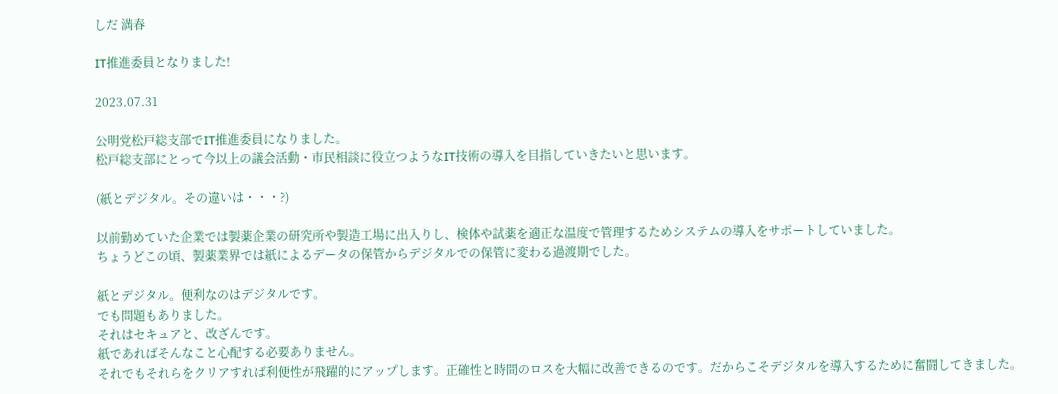しだ 満春

IT推進委員となりました!

2023.07.31

公明党松戸総支部でIT推進委員になりました。
松戸総支部にとって今以上の議会活動・市民相談に役立つようなIT技術の導入を目指していきたいと思います。

(紙とデジタル。その違いは・・・?)

以前勤めていた企業では製薬企業の研究所や製造工場に出入りし、検体や試薬を適正な温度で管理するためシステムの導入をサポートしていました。
ちょうどこの頃、製薬業界では紙によるデータの保管からデジタルでの保管に変わる過渡期でした。

紙とデジタル。便利なのはデジタルです。
でも問題もありました。
それはセキュアと、改ざんです。
紙であればそんなこと心配する必要ありません。
それでもそれらをクリアすれば利便性が飛躍的にアップします。正確性と時間のロスを大幅に改善できるのです。だからこそデジタルを導入するために奮闘してきました。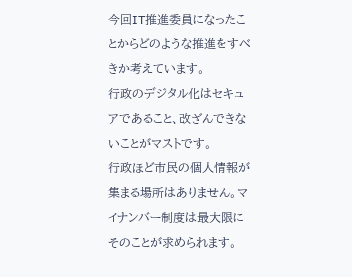今回IT推進委員になったことからどのような推進をすべきか考えています。
行政のデジタル化はセキュアであること、改ざんできないことがマストです。
行政ほど市民の個人情報が集まる場所はありません。マイナンバー制度は最大限にそのことが求められます。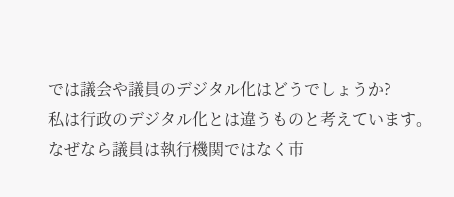では議会や議員のデジタル化はどうでしょうか?
私は行政のデジタル化とは違うものと考えています。
なぜなら議員は執行機関ではなく市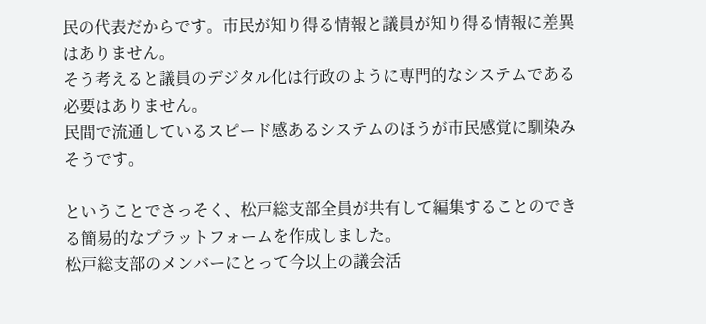民の代表だからです。市民が知り得る情報と議員が知り得る情報に差異はありません。
そう考えると議員のデジタル化は行政のように専門的なシステムである必要はありません。
民間で流通しているスピード感あるシステムのほうが市民感覚に馴染みそうです。

ということでさっそく、松戸総支部全員が共有して編集することのできる簡易的なプラットフォームを作成しました。
松戸総支部のメンバーにとって今以上の議会活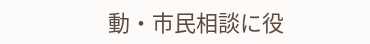動・市民相談に役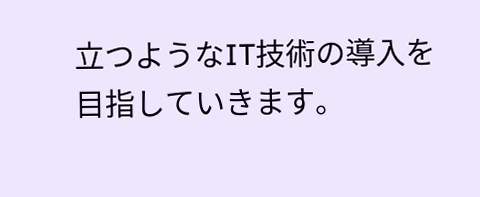立つようなIT技術の導入を目指していきます。